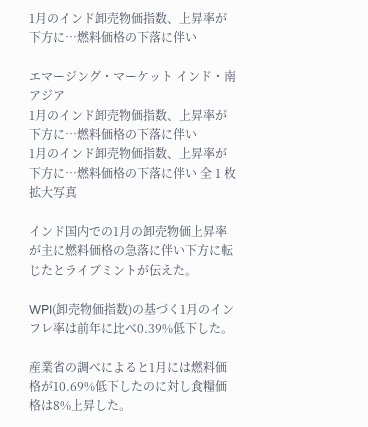1月のインド卸売物価指数、上昇率が下方に…燃料価格の下落に伴い

エマージング・マーケット インド・南アジア
1月のインド卸売物価指数、上昇率が下方に…燃料価格の下落に伴い
1月のインド卸売物価指数、上昇率が下方に…燃料価格の下落に伴い 全 1 枚 拡大写真

インド国内での1月の卸売物価上昇率が主に燃料価格の急落に伴い下方に転じたとライブミントが伝えた。

WPI(卸売物価指数)の基づく1月のインフレ率は前年に比べ0.39%低下した。

産業省の調べによると1月には燃料価格が10.69%低下したのに対し食糧価格は8%上昇した。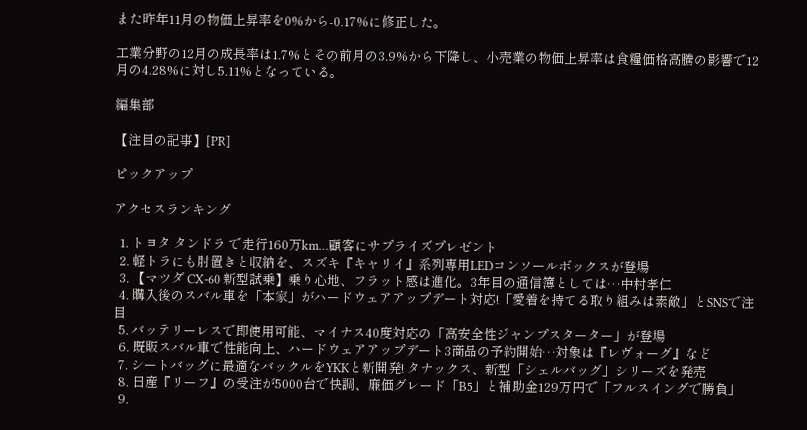また昨年11月の物価上昇率を0%から-0.17%に修正した。

工業分野の12月の成長率は1.7%とその前月の3.9%から下降し、小売業の物価上昇率は食糧価格高騰の影響で12月の4.28%に対し5.11%となっている。

編集部

【注目の記事】[PR]

ピックアップ

アクセスランキング

  1. トヨタ タンドラ で走行160万km…顧客にサプライズプレゼント
  2. 軽トラにも肘置きと収納を、スズキ『キャリイ』系列専用LEDコンソールボックスが登場
  3. 【マツダ CX-60 新型試乗】乗り心地、フラット感は進化。3年目の通信簿としては…中村孝仁
  4. 購入後のスバル車を「本家」がハードウェアアップデート対応!「愛着を持てる取り組みは素敵」とSNSで注目
  5. バッテリーレスで即使用可能、マイナス40度対応の「高安全性ジャンプスターター」が登場
  6. 既販スバル車で性能向上、ハードウェアアップデート3商品の予約開始…対象は『レヴォーグ』など
  7. シートバッグに最適なバックルをYKKと新開発! タナックス、新型「シェルバッグ」シリーズを発売
  8. 日産『リーフ』の受注が5000台で快調、廉価グレード「B5」と補助金129万円で「フルスイングで勝負」
  9.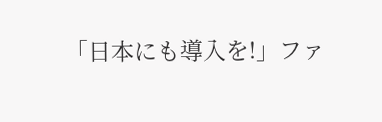「日本にも導入を!」ファ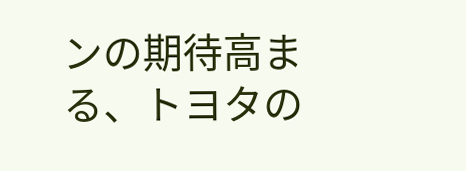ンの期待高まる、トヨタの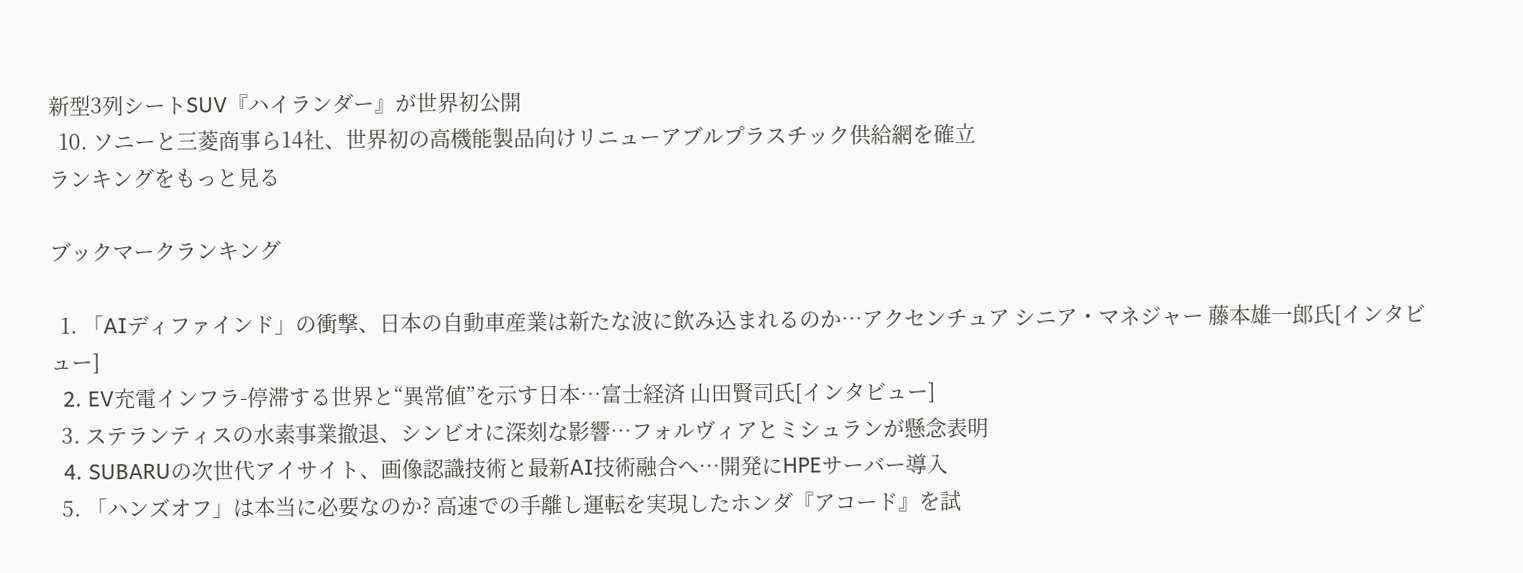新型3列シートSUV『ハイランダー』が世界初公開
  10. ソニーと三菱商事ら14社、世界初の高機能製品向けリニューアブルプラスチック供給網を確立
ランキングをもっと見る

ブックマークランキング

  1. 「AIディファインド」の衝撃、日本の自動車産業は新たな波に飲み込まれるのか…アクセンチュア シニア・マネジャー 藤本雄一郎氏[インタビュー]
  2. EV充電インフラ-停滞する世界と“異常値”を示す日本…富士経済 山田賢司氏[インタビュー]
  3. ステランティスの水素事業撤退、シンビオに深刻な影響…フォルヴィアとミシュランが懸念表明
  4. SUBARUの次世代アイサイト、画像認識技術と最新AI技術融合へ…開発にHPEサーバー導入
  5. 「ハンズオフ」は本当に必要なのか? 高速での手離し運転を実現したホンダ『アコード』を試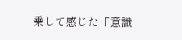乗して感じた「意識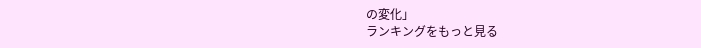の変化」
ランキングをもっと見る